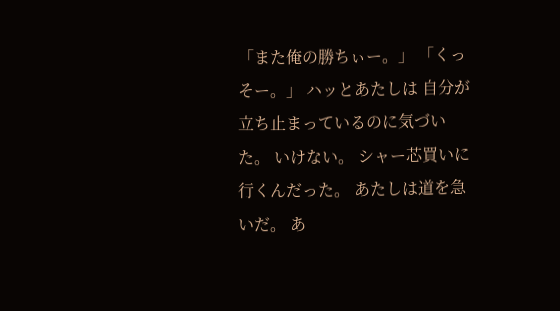「また俺の勝ちぃー。」 「くっそー。」 ハッとあたしは 自分が 立ち止まっているのに気づいた。 いけない。 シャー芯買いに行くんだった。 あたしは道を急いだ。 あ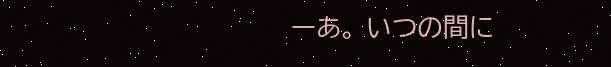ーあ。 いつの間に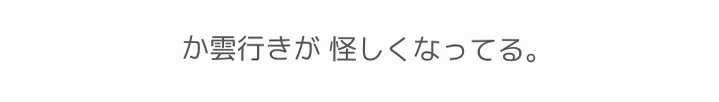か雲行きが 怪しくなってる。